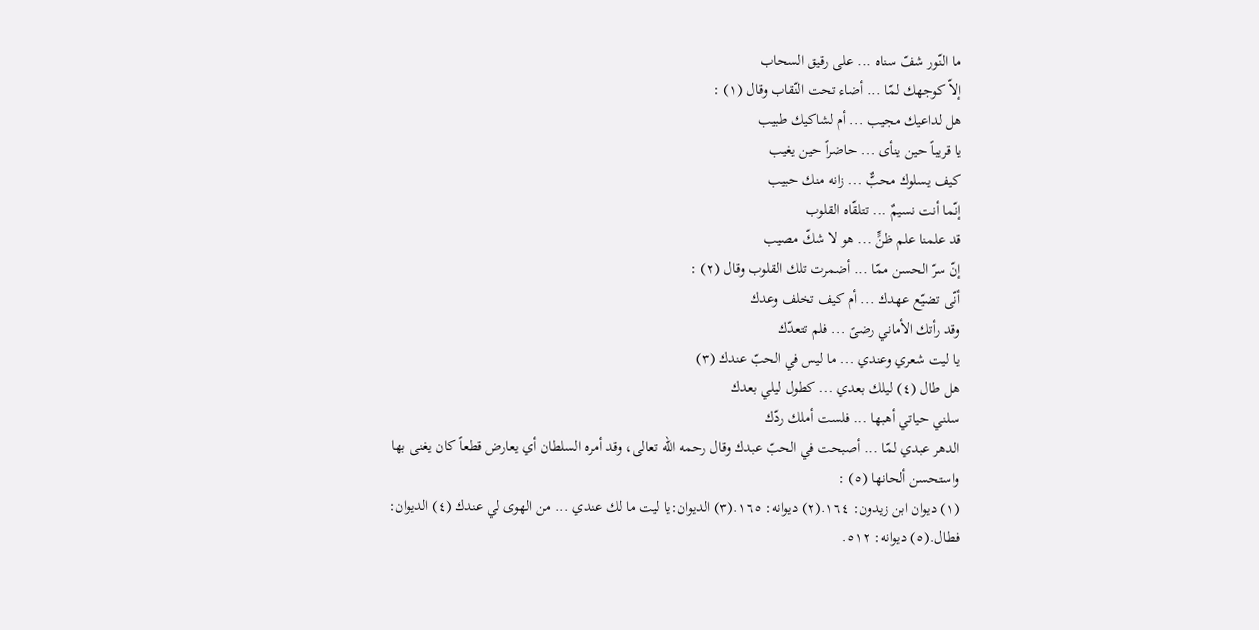ما النّور شفّ سناه ... على رقيق السحاب
إلاّ كوجهك لمّا ... أضاء تحت النّقاب وقال (١) :
هل لداعيك مجيب ... أم لشاكيك طبيب
يا قريباً حين ينأى ... حاضراً حين يغيب
كيف يسلوك محبٌّ ... زانه منك حبيب
إنّما أنت نسيمٌ ... تتلقّاه القلوب
قد علمنا علم ظنٍّ ... هو لا شكّ مصيب
إنّ سرّ الحسن ممّا ... أضمرت تلك القلوب وقال (٢) :
أنّى تضيّع عهدك ... أم كيف تخلف وعدك
وقد رأتك الأماني رضىً ... فلم تتعدّك
يا ليت شعري وعندي ... ما ليس في الحبّ عندك (٣)
هل طال (٤) ليلك بعدي ... كطول ليلي بعدك
سلني حياتي أهبها ... فلست أملك ردّك
الدهر عبدي لمّا ... أصبحت في الحبّ عبدك وقال رحمه الله تعالى، وقد أمره السلطان أي يعارض قطعاً كان يغنى بها واستحسن ألحانها (٥) :
(١) ديوان ابن زيدون: ١٦٤.(٢) ديوانه: ١٦٥.(٣) الديوان:يا ليت ما لك عندي ... من الهوى لي عندك (٤) الديوان: فطال.(٥) ديوانه: ٥١٢.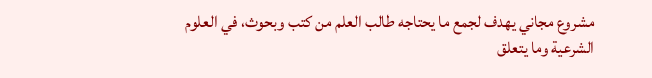مشروع مجاني يهدف لجمع ما يحتاجه طالب العلم من كتب وبحوث، في العلوم الشرعية وما يتعلق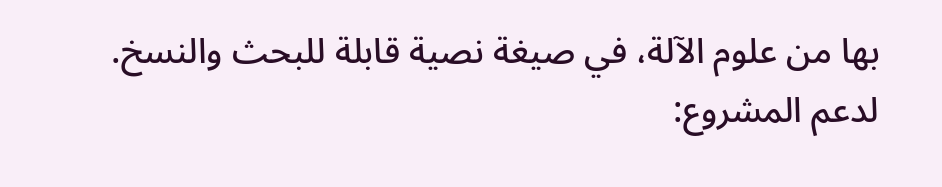بها من علوم الآلة، في صيغة نصية قابلة للبحث والنسخ.
لدعم المشروع: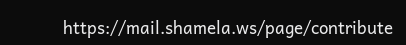https://mail.shamela.ws/page/contribute